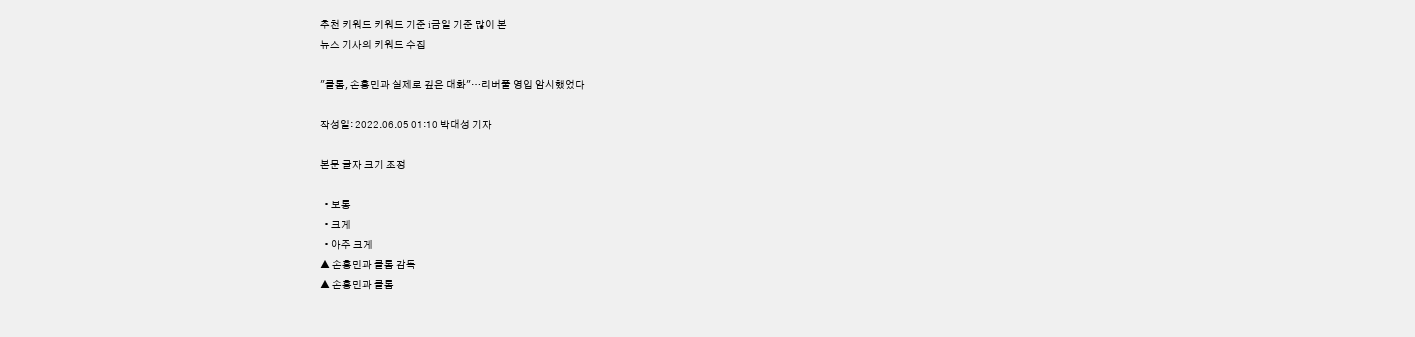추천 키워드 키워드 기준 i금일 기준 많이 본
뉴스 기사의 키워드 수집

"클롭, 손흥민과 실제로 깊은 대화"…리버풀 영입 암시했었다

작성일: 2022.06.05 01:10 박대성 기자

본문 글자 크기 조정

  • 보통
  • 크게
  • 아주 크게
▲ 손흥민과 클롭 감독
▲ 손흥민과 클롭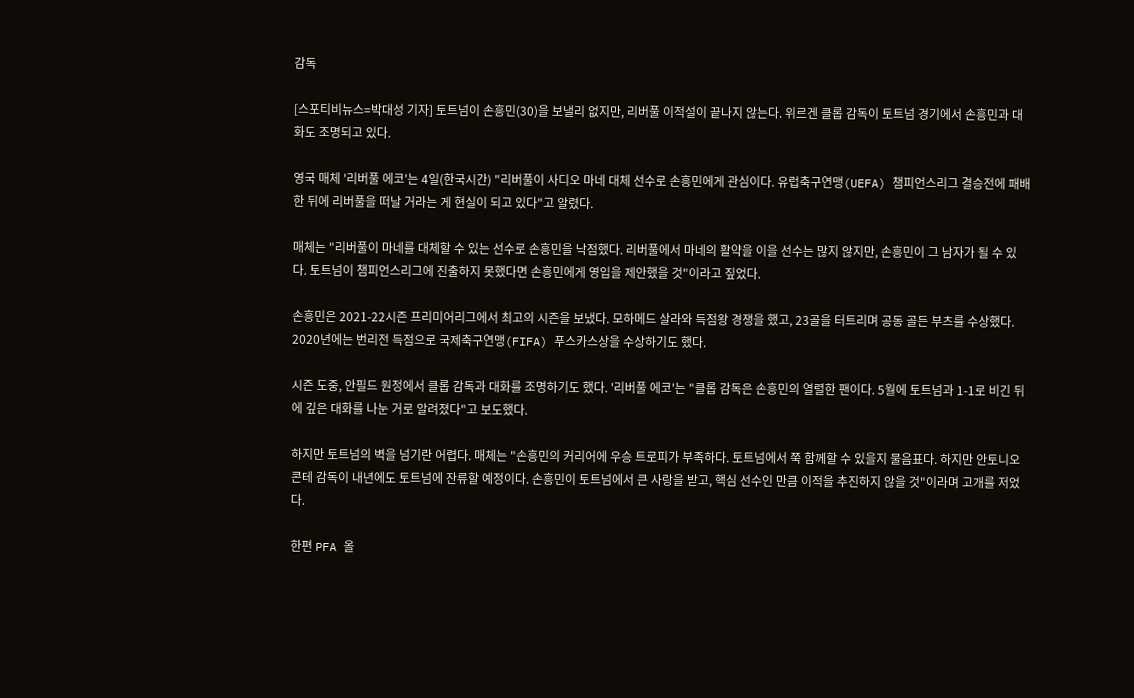감독

[스포티비뉴스=박대성 기자] 토트넘이 손흥민(30)을 보낼리 없지만, 리버풀 이적설이 끝나지 않는다. 위르겐 클롭 감독이 토트넘 경기에서 손흥민과 대화도 조명되고 있다.

영국 매체 '리버풀 에코'는 4일(한국시간) "리버풀이 사디오 마네 대체 선수로 손흥민에게 관심이다. 유럽축구연맹(UEFA) 챔피언스리그 결승전에 패배한 뒤에 리버풀을 떠날 거라는 게 현실이 되고 있다"고 알렸다.

매체는 "리버풀이 마네를 대체할 수 있는 선수로 손흥민을 낙점했다. 리버풀에서 마네의 활약을 이을 선수는 많지 않지만, 손흥민이 그 남자가 될 수 있다. 토트넘이 챔피언스리그에 진출하지 못했다면 손흥민에게 영입을 제안했을 것"이라고 짚었다.

손흥민은 2021-22시즌 프리미어리그에서 최고의 시즌을 보냈다. 모하메드 살라와 득점왕 경쟁을 했고, 23골을 터트리며 공동 골든 부츠를 수상했다. 2020년에는 번리전 득점으로 국제축구연맹(FIFA) 푸스카스상을 수상하기도 했다.

시즌 도중, 안필드 원정에서 클롭 감독과 대화를 조명하기도 했다. '리버풀 에코'는 "클롭 감독은 손흥민의 열렬한 팬이다. 5월에 토트넘과 1-1로 비긴 뒤에 깊은 대화를 나눈 거로 알려졌다"고 보도했다.

하지만 토트넘의 벽을 넘기란 어렵다. 매체는 "손흥민의 커리어에 우승 트로피가 부족하다. 토트넘에서 쭉 함께할 수 있을지 물음표다. 하지만 안토니오 콘테 감독이 내년에도 토트넘에 잔류할 예정이다. 손흥민이 토트넘에서 큰 사랑을 받고, 핵심 선수인 만큼 이적을 추진하지 않을 것"이라며 고개를 저었다.

한편 PFA 올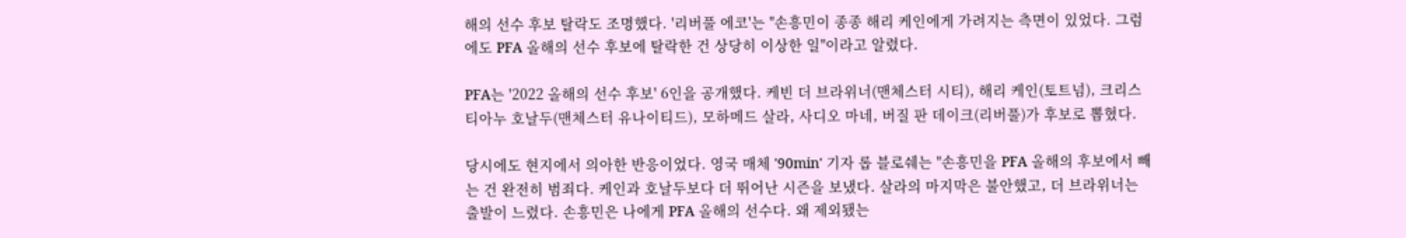해의 선수 후보 탈락도 조명했다. '리버풀 에코'는 "손흥민이 종종 해리 케인에게 가려지는 측면이 있었다. 그럼에도 PFA 올해의 선수 후보에 탈락한 건 상당히 이상한 일"이라고 알렸다.

PFA는 '2022 올해의 선수 후보' 6인을 공개했다. 케빈 더 브라위너(맨체스터 시티), 해리 케인(토트넘), 크리스티아누 호날두(맨체스터 유나이티드), 모하메드 살라, 사디오 마네, 버질 판 데이크(리버풀)가 후보로 뽑혔다.

당시에도 현지에서 의아한 반응이었다. 영국 매체 '90min' 기자 롭 블로쉐는 "손흥민을 PFA 올해의 후보에서 빼는 건 완전히 범죄다. 케인과 호날두보다 더 뛰어난 시즌을 보냈다. 살라의 마지막은 불안했고, 더 브라위너는 출발이 느렸다. 손흥민은 나에게 PFA 올해의 선수다. 왜 제외됐는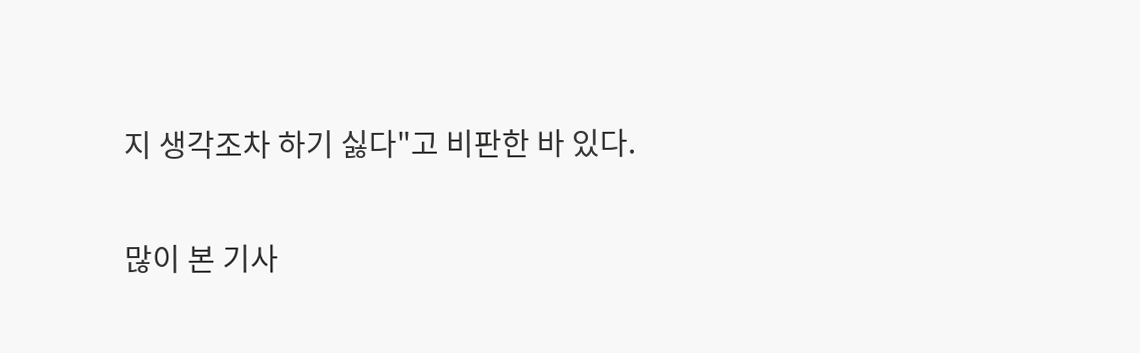지 생각조차 하기 싫다"고 비판한 바 있다.

많이 본 기사